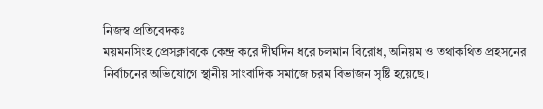নিজস্ব প্রতিবেদকঃ
ময়মনসিংহ প্রেসক্লাবকে কেন্দ্র করে দীর্ঘদিন ধরে চলমান বিরোধ, অনিয়ম ও তথাকথিত প্রহসনের নির্বাচনের অভিযোগে স্থানীয় সাংবাদিক সমাজে চরম বিভাজন সৃষ্টি হয়েছে।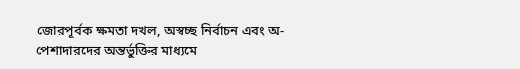জোরপূর্বক ক্ষমতা দখল, অস্বচ্ছ নির্বাচন এবং অ-পেশাদারদের অন্তর্ভুক্তির মাধ্যমে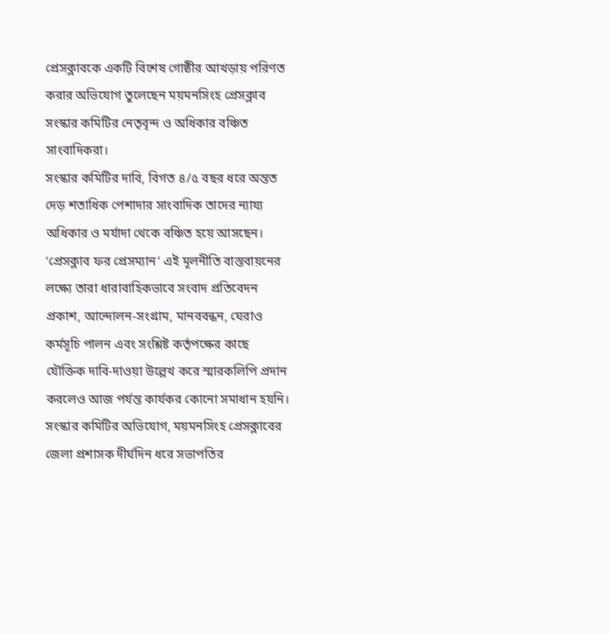প্রেসক্লাবকে একটি বিশেষ গোষ্ঠীর আখড়ায় পরিণত করার অভিযোগ তুলেছেন ময়মনসিংহ প্রেসক্লাব সংস্কার কমিটির নেতৃবৃন্দ ও অধিকার বঞ্চিত সাংবাদিকরা।
সংস্কার কমিটির দাবি, বিগত ৪/৫ বছর ধরে অন্তত দেড় শতাধিক পেশাদার সাংবাদিক তাদের ন্যায্য অধিকার ও মর্যাদা থেকে বঞ্চিত হয়ে আসছেন। ‘প্রেসক্লাব ফর প্রেসম্যান’ এই মূলনীতি বাস্তবায়নের লক্ষ্যে তারা ধারাবাহিকভাবে সংবাদ প্রতিবেদন প্রকাশ, আন্দোলন-সংগ্রাম, মানববন্ধন, ঘেরাও কর্মসূচি পালন এবং সংশ্লিষ্ট কর্তৃপক্ষের কাছে যৌক্তিক দাবি-দাওয়া উল্লেখ করে স্মারকলিপি প্রদান করলেও আজ পর্যন্ত কার্যকর কোনো সমাধান হয়নি।
সংস্কার কমিটির অভিযোগ, ময়মনসিংহ প্রেসক্লাবের জেলা প্রশাসক দীর্ঘদিন ধরে সভাপতির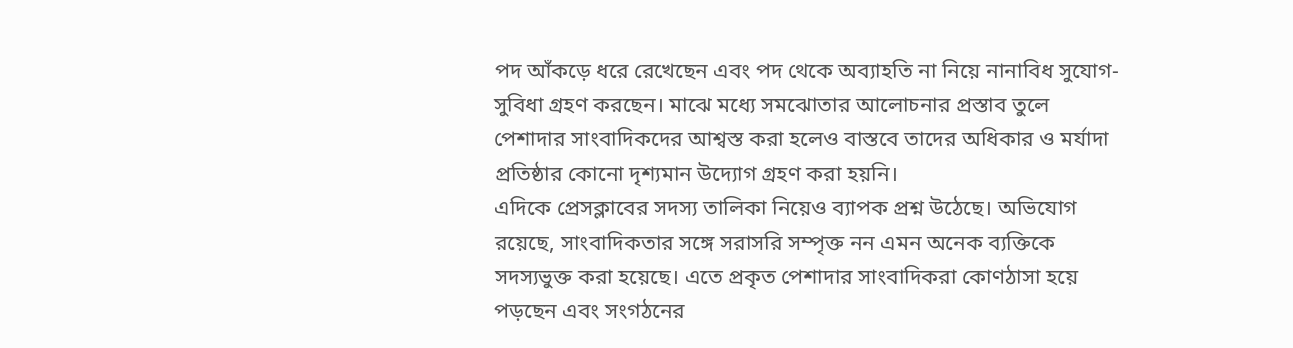পদ আঁকড়ে ধরে রেখেছেন এবং পদ থেকে অব্যাহতি না নিয়ে নানাবিধ সুযোগ-সুবিধা গ্রহণ করছেন। মাঝে মধ্যে সমঝোতার আলোচনার প্রস্তাব তুলে পেশাদার সাংবাদিকদের আশ্বস্ত করা হলেও বাস্তবে তাদের অধিকার ও মর্যাদা প্রতিষ্ঠার কোনো দৃশ্যমান উদ্যোগ গ্রহণ করা হয়নি।
এদিকে প্রেসক্লাবের সদস্য তালিকা নিয়েও ব্যাপক প্রশ্ন উঠেছে। অভিযোগ রয়েছে, সাংবাদিকতার সঙ্গে সরাসরি সম্পৃক্ত নন এমন অনেক ব্যক্তিকে সদস্যভুক্ত করা হয়েছে। এতে প্রকৃত পেশাদার সাংবাদিকরা কোণঠাসা হয়ে পড়ছেন এবং সংগঠনের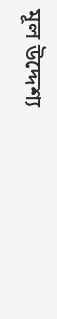মূল উদ্দেশ্য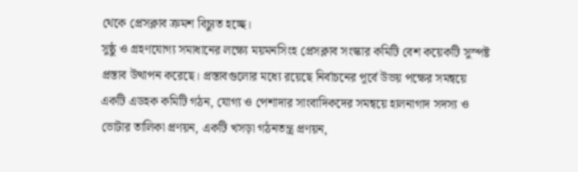থেকে প্রেসক্লাব ক্রমশ বিচ্যুত হচ্ছে।
সুষ্ঠু ও গ্রহণযোগ্য সমাধানের লক্ষ্যে ময়মনসিংহ প্রেসক্লাব সংস্কার কমিটি বেশ কয়েকটি সুস্পষ্ট প্রস্তাব উত্থাপন করেছে। প্রস্তাবগুলোর মধ্যে রয়েছে নির্বাচনের পূর্বে উভয় পক্ষের সমন্বয়ে একটি এডহক কমিটি গঠন, যোগ্য ও পেশাদার সাংবাদিকদের সমন্বয়ে হালনাগাদ সদস্য ও ভোটার তালিকা প্রণয়ন, একটি খসড়া গঠনতন্ত্র প্রণয়ন,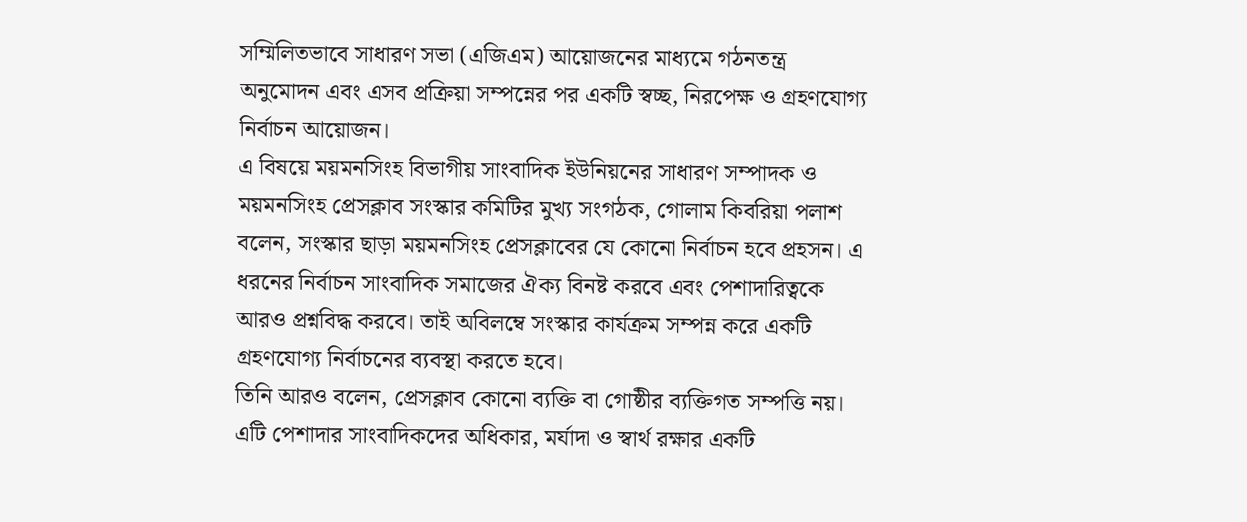সম্মিলিতভাবে সাধারণ সভা (এজিএম) আয়োজনের মাধ্যমে গঠনতন্ত্র অনুমোদন এবং এসব প্রক্রিয়া সম্পন্নের পর একটি স্বচ্ছ, নিরপেক্ষ ও গ্রহণযোগ্য নির্বাচন আয়োজন।
এ বিষয়ে ময়মনসিংহ বিভাগীয় সাংবাদিক ইউনিয়নের সাধারণ সম্পাদক ও ময়মনসিংহ প্রেসক্লাব সংস্কার কমিটির মুখ্য সংগঠক, গোলাম কিবরিয়া পলাশ বলেন, সংস্কার ছাড়া ময়মনসিংহ প্রেসক্লাবের যে কোনো নির্বাচন হবে প্রহসন। এ ধরনের নির্বাচন সাংবাদিক সমাজের ঐক্য বিনষ্ট করবে এবং পেশাদারিত্বকে আরও প্রশ্নবিদ্ধ করবে। তাই অবিলম্বে সংস্কার কার্যক্রম সম্পন্ন করে একটি গ্রহণযোগ্য নির্বাচনের ব্যবস্থা করতে হবে।
তিনি আরও বলেন, প্রেসক্লাব কোনো ব্যক্তি বা গোষ্ঠীর ব্যক্তিগত সম্পত্তি নয়। এটি পেশাদার সাংবাদিকদের অধিকার, মর্যাদা ও স্বার্থ রক্ষার একটি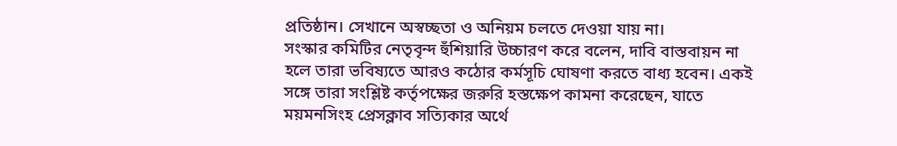প্রতিষ্ঠান। সেখানে অস্বচ্ছতা ও অনিয়ম চলতে দেওয়া যায় না।
সংস্কার কমিটির নেতৃবৃন্দ হুঁশিয়ারি উচ্চারণ করে বলেন, দাবি বাস্তবায়ন না হলে তারা ভবিষ্যতে আরও কঠোর কর্মসূচি ঘোষণা করতে বাধ্য হবেন। একই সঙ্গে তারা সংশ্লিষ্ট কর্তৃপক্ষের জরুরি হস্তক্ষেপ কামনা করেছেন, যাতে ময়মনসিংহ প্রেসক্লাব সত্যিকার অর্থে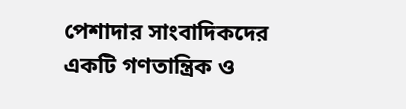পেশাদার সাংবাদিকদের একটি গণতান্ত্রিক ও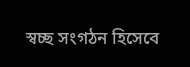স্বচ্ছ সংগঠন হিসেবে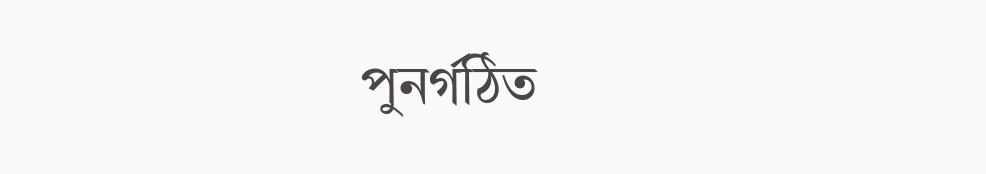পুনর্গঠিত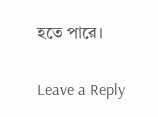হতে পারে।

Leave a Reply